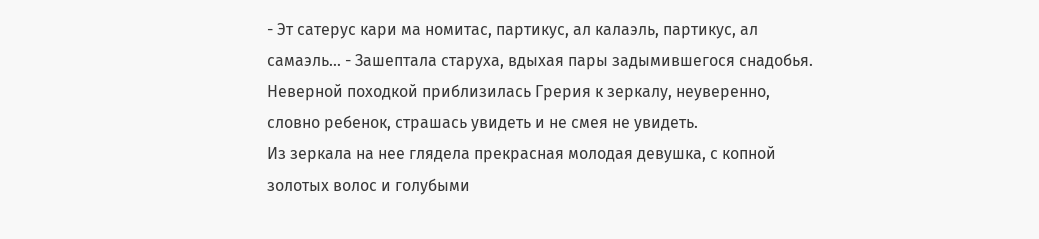- Эт сатерус кари ма номитас, партикус, ал калаэль, партикус, ал самаэль... - Зашептала старуха, вдыхая пары задымившегося снадобья.
Неверной походкой приблизилась Грерия к зеркалу, неуверенно, словно ребенок, страшась увидеть и не смея не увидеть.
Из зеркала на нее глядела прекрасная молодая девушка, с копной золотых волос и голубыми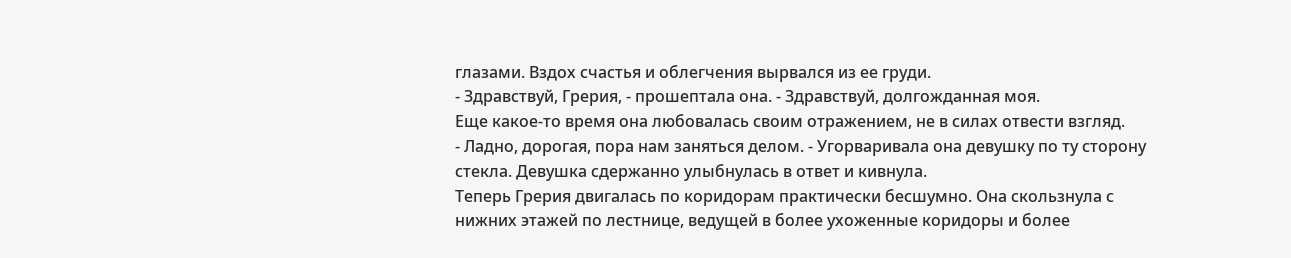глазами. Вздох счастья и облегчения вырвался из ее груди.
- Здравствуй, Грерия, - прошептала она. - Здравствуй, долгожданная моя.
Еще какое-то время она любовалась своим отражением, не в силах отвести взгляд.
- Ладно, дорогая, пора нам заняться делом. - Угорваривала она девушку по ту сторону стекла. Девушка сдержанно улыбнулась в ответ и кивнула.
Теперь Грерия двигалась по коридорам практически бесшумно. Она скользнула с нижних этажей по лестнице, ведущей в более ухоженные коридоры и более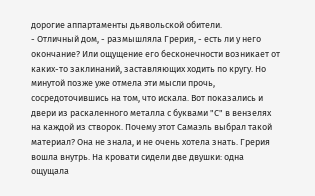дорогие аппартаменты дьявольской обители.
- Отличный дом, - размышляла Грерия, - есть ли у него окончание? Или ощущение его бесконечности возникает от каких-то заклинаний, заставляющих ходить по кругу. Но минутой позже уже отмела эти мысли прочь, сосредоточившись на том, что искала. Вот показались и двери из раскаленного металла с буквами "С" в вензелях на каждой из створок. Почему этот Самаэль выбрал такой материал? Она не знала, и не очень хотела знать. Грерия вошла внутрь. На кровати сидели две двушки: одна ощущала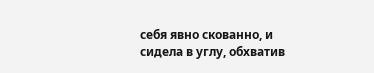себя явно скованно, и сидела в углу, обхватив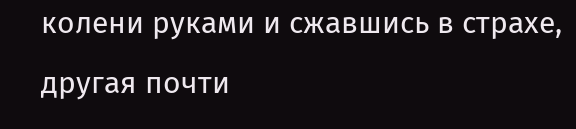колени руками и сжавшись в страхе, другая почти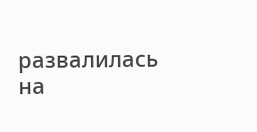развалилась на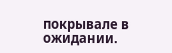покрывале в ожидании.